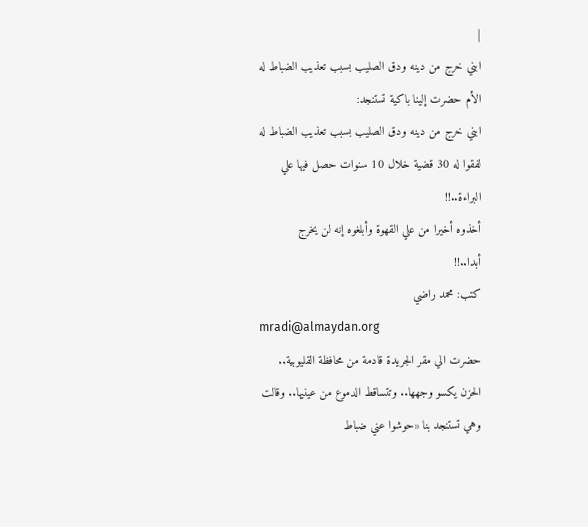|
ابني خرج من دينه ودق الصليب بسبب تعذيب الضباط له
الأم حضرت إلينا باكية تستنجد:
ابني خرج من دينه ودق الصليب بسبب تعذيب الضباط له
لفقوا له 30 قضية خلال 10 سنوات حصل فيها علي
البراءة..!!
أخذوه أخيرا من علي القهوة وأبلغوه إنه لن يخرج
أبدا..!!
كتب: محمد راضي
mradi@almaydan.org
حضرت الي مقر الجريدة قادمة من محافظة القليوبية..
الحزن يكسو وجهها.. وتتساقط الدموع من عينيها.. وقالت
وهي تستنجد بنا «حوشوا عني ضباط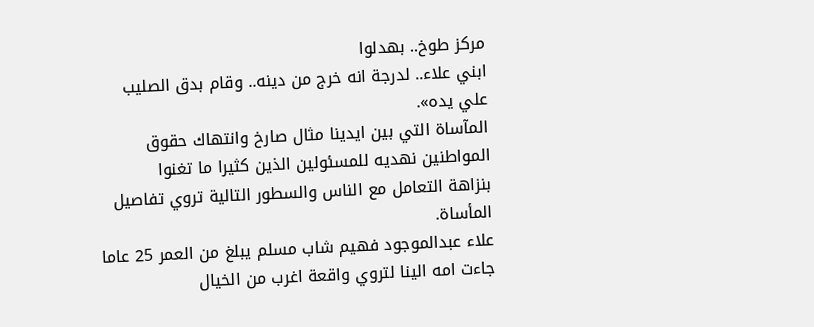مركز طوخ.. بهدلوا
ابني علاء.. لدرجة انه خرج من دينه.. وقام بدق الصليب
علي يده».
المآساة التي بين ايدينا مثال صارخ وانتهاك حقوق
المواطنين نهديه للمسئولين الذين كثيرا ما تغنوا
بنزاهة التعامل مع الناس والسطور التالية تروي تفاصيل
المأساة.
علاء عبدالموجود فهيم شاب مسلم يبلغ من العمر 25 عاما
جاءت امه الينا لتروي واقعة اغرب من الخيال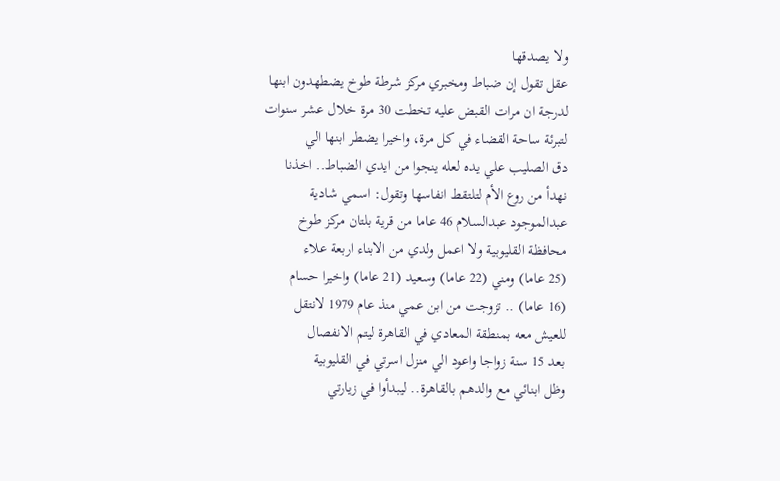ولا يصدقها
عقل تقول إن ضباط ومخبري مركز شرطة طوخ يضطهدون ابنها
لدرجة ان مرات القبض عليه تخطت 30 مرة خلال عشر سنوات
لتبرئة ساحة القضاء في كل مرة، واخيرا يضطر ابنها الي
دق الصليب علي يده لعله ينجوا من ايدي الضباط.. اخذنا
نهدأ من روع الأم لتلتقط انفاسها وتقول: اسمي شادية
عبدالموجود عبدالسلام 46 عاما من قرية بلتان مركز طوخ
محافظة القليوبية ولا اعمل ولدي من الابناء اربعة علاء
(25 عاما) ومني (22 عاما) وسعيد (21 عاما) واخيرا حسام
(16 عاما) .. تزوجت من ابن عمي منذ عام 1979 لانتقل
للعيش معه بمنطقة المعادي في القاهرة ليتم الانفصال
بعد 15 سنة زواجا واعود الي منزل اسرتي في القليوبية
وظل ابنائي مع والدهم بالقاهرة.. ليبدأوا في زيارتي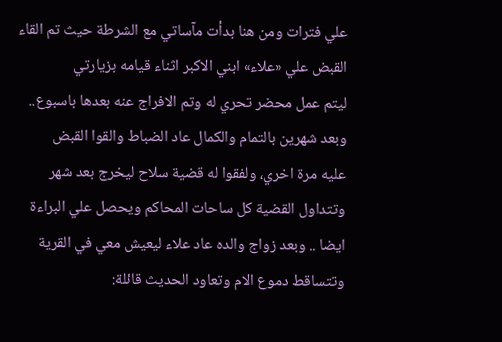علي فترات ومن هنا بدأت مآساتي مع الشرطة حيث تم القاء
القبض علي «علاء» ابني الاكبر اثناء قيامه بزيارتي
ليتم عمل محضر تحري له وتم الافراج عنه بعدها باسبوع..
وبعد شهرين بالتمام والكمال عاد الضباط والقوا القبض
عليه مرة اخري، ولفقوا له قضية سلاح ليخرج بعد شهر
وتتداول القضية كل ساحات المحاكم ويحصل علي البراءة
ايضا .. وبعد زواج والده عاد علاء ليعيش معي في القرية
وتتساقط دموع الام وتعاود الحديث قائلة: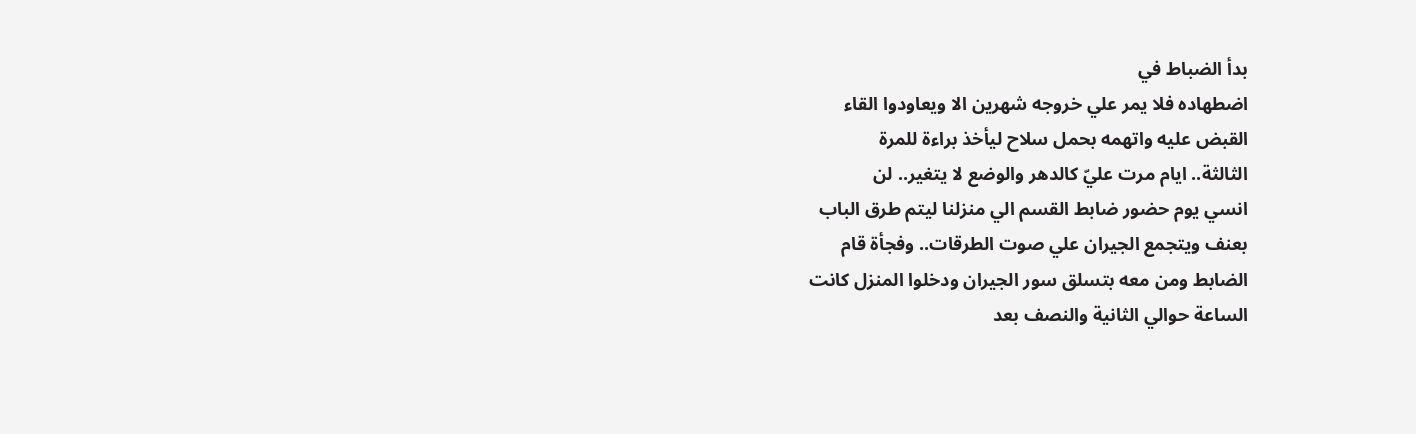بدأ الضباط في
اضطهاده فلا يمر علي خروجه شهرين الا ويعاودوا القاء
القبض عليه واتهمه بحمل سلاح ليأخذ براءة للمرة
الثالثة.. ايام مرت عليّ كالدهر والوضع لا يتغير.. لن
انسي يوم حضور ضابط القسم الي منزلنا ليتم طرق الباب
بعنف ويتجمع الجيران علي صوت الطرقات.. وفجأة قام
الضابط ومن معه بتسلق سور الجيران ودخلوا المنزل كانت
الساعة حوالي الثانية والنصف بعد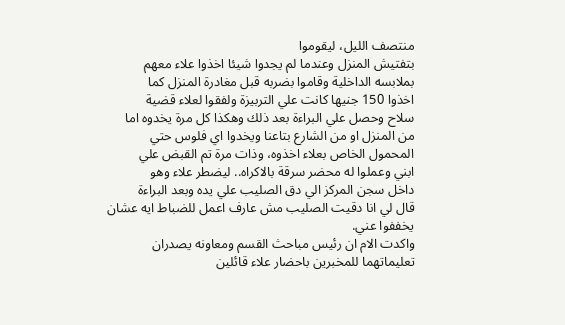منتصف الليل، ليقوموا
بتفتيش المنزل وعندما لم يجدوا شيئا اخذوا علاء معهم
بملابسه الداخلية وقاموا بضربه قبل مغادرة المنزل كما
اخذوا 150 جنيها كانت علي التربيزة ولفقوا لعلاء قضية
سلاح وحصل علي البراءة بعد ذلك وهكذا كل مرة يخدوه اما
من المنزل او من الشارع بتاعنا ويخدوا اي فلوس حتي
المحمول الخاص بعلاء اخذوه، وذات مرة تم القبض علي
ابني وعملوا له محضر سرقة بالاكراه.. ليضطر علاء وهو
داخل سجن المركز الي دق الصليب علي يده وبعد البراءة
قال لي انا دقيت الصليب مش عارف اعمل للضباط ايه عشان
يخففوا عني.
واكدت الام ان رئيس مباحث القسم ومعاونه يصدران
تعليماتهما للمخبرين باحضار علاء قائلين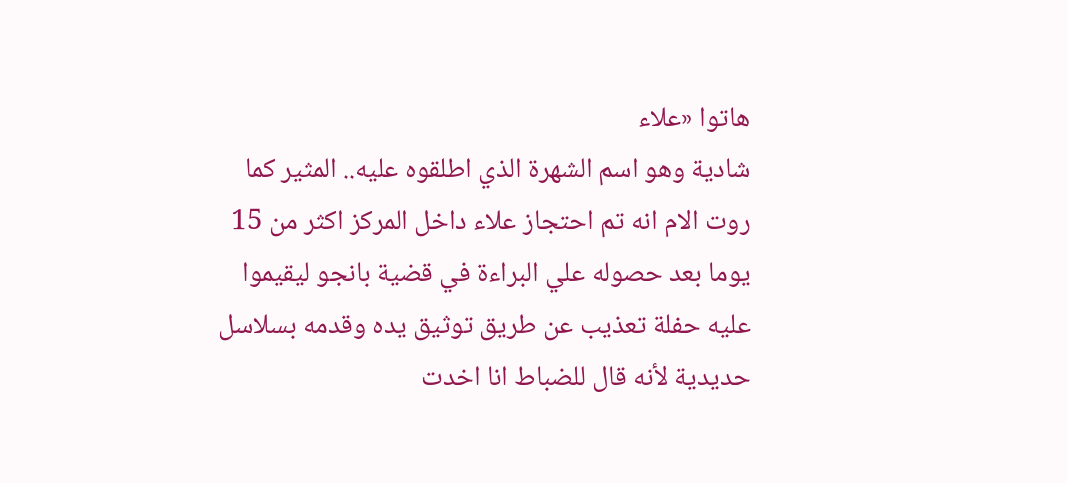هاتوا «علاء
شادية وهو اسم الشهرة الذي اطلقوه عليه.. المثير كما
روت الام انه تم احتجاز علاء داخل المركز اكثر من 15
يوما بعد حصوله علي البراءة في قضية بانجو ليقيموا
عليه حفلة تعذيب عن طريق توثيق يده وقدمه بسلاسل
حديدية لأنه قال للضباط انا اخدت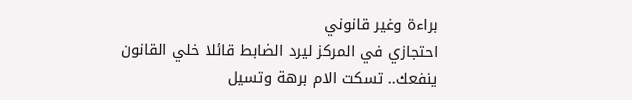براءة وغير قانوني
احتجازي في المركز ليرد الضابط قائلا خلي القانون
ينفعك.. تسكت الام برهة وتسيل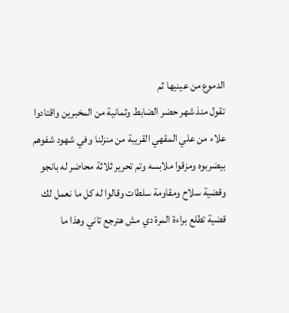الدموع من عينيها ثم
تقول منذ شهر حضر الضابط وثمانية من المخبرين واقتادوا
علاء من علي المقهي القريبة من منزلنا وفي شهود شفوهم
بيضربوه ومزقوا ملابسه وتم تحرير ثلاثة محاضر له بانجو
وقضية سلاح ومقاومة سلطات وقالوا له كل ما نعمل لك
قضية تطلع براءة المرة دي مش هترجع تاني وهذا ما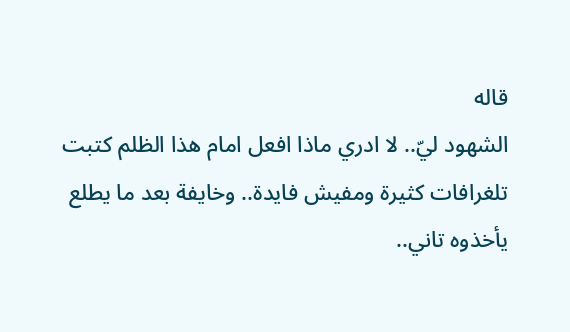قاله
الشهود ليّ.. لا ادري ماذا افعل امام هذا الظلم كتبت
تلغرافات كثيرة ومفيش فايدة.. وخايفة بعد ما يطلع
يأخذوه تاني..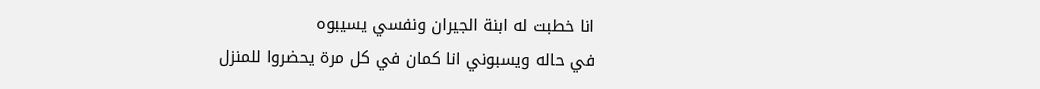انا خطبت له ابنة الجيران ونفسي يسيبوه
في حاله ويسبوني انا كمان في كل مرة يحضروا للمنزل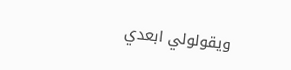ويقولولي ابعدي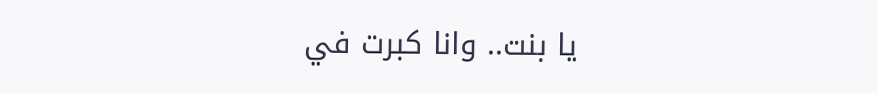يا بنت.. وانا كبرت في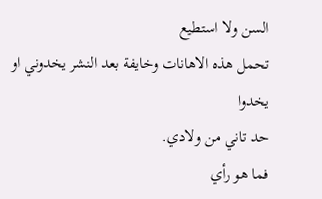السن ولا استطيع
تحمل هذه الاهانات وخايفة بعد النشر يخدوني او يخدوا
حد تاني من ولادي.
فما هو رأي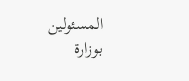المسئولين بوزارة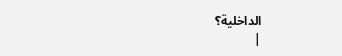الداخلية؟
|